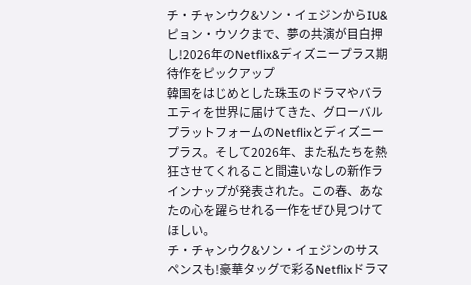チ・チャンウク&ソン・イェジンからIU&ピョン・ウソクまで、夢の共演が目白押し!2026年のNetflix&ディズニープラス期待作をピックアップ
韓国をはじめとした珠玉のドラマやバラエティを世界に届けてきた、グローバルプラットフォームのNetflixとディズニープラス。そして2026年、また私たちを熱狂させてくれること間違いなしの新作ラインナップが発表された。この春、あなたの心を躍らせれる一作をぜひ見つけてほしい。
チ・チャンウク&ソン・イェジンのサスペンスも!豪華タッグで彩るNetflixドラマ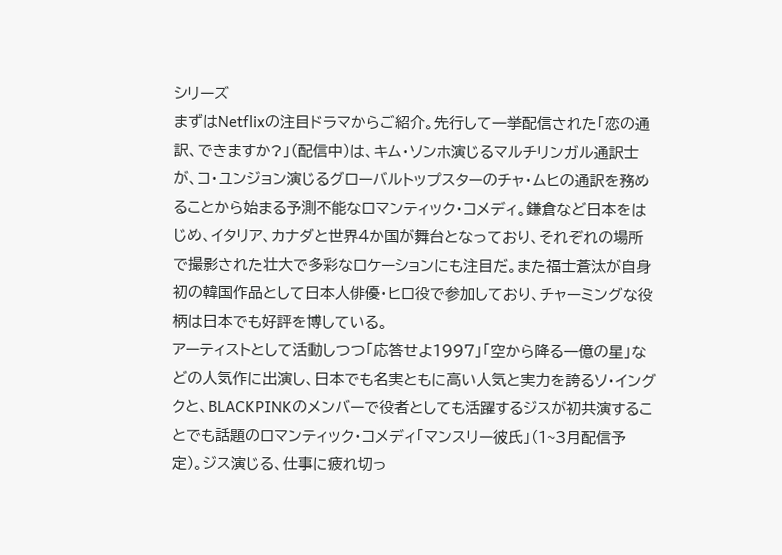シリーズ
まずはNetflixの注目ドラマからご紹介。先行して一挙配信された「恋の通訳、できますか?」(配信中)は、キム・ソンホ演じるマルチリンガル通訳士が、コ・ユンジョン演じるグローバルトップスターのチャ・ムヒの通訳を務めることから始まる予測不能なロマンティック・コメディ。鎌倉など日本をはじめ、イタリア、カナダと世界4か国が舞台となっており、それぞれの場所で撮影された壮大で多彩なロケーションにも注目だ。また福士蒼汰が自身初の韓国作品として日本人俳優・ヒロ役で参加しており、チャーミングな役柄は日本でも好評を博している。
アーティストとして活動しつつ「応答せよ1997」「空から降る一億の星」などの人気作に出演し、日本でも名実ともに高い人気と実力を誇るソ・イングクと、BLACKPINKのメンバーで役者としても活躍するジスが初共演することでも話題のロマンティック・コメディ「マンスリー彼氏」(1~3月配信予定)。ジス演じる、仕事に疲れ切っ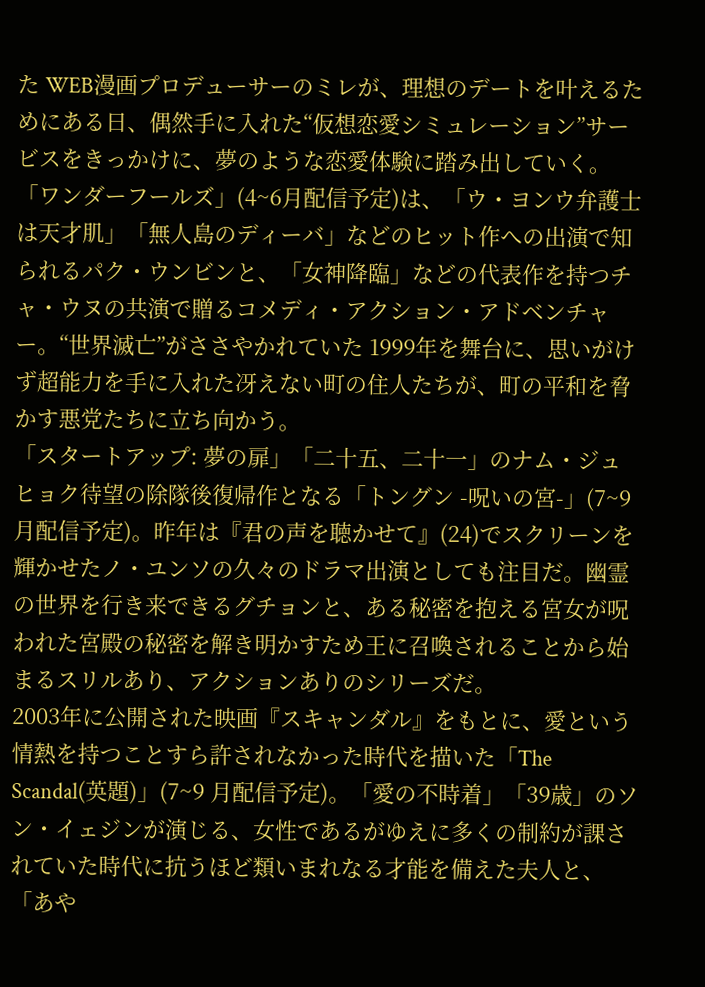た WEB漫画プロデューサーのミレが、理想のデートを叶えるためにある日、偶然手に入れた“仮想恋愛シミュレーション”サービスをきっかけに、夢のような恋愛体験に踏み出していく。
「ワンダーフールズ」(4~6月配信予定)は、「ウ・ヨンウ弁護士は天才肌」「無人島のディーバ」などのヒット作への出演で知られるパク・ウンビンと、「女神降臨」などの代表作を持つチャ・ウヌの共演で贈るコメディ・アクション・アドベンチャー。“世界滅亡”がささやかれていた 1999年を舞台に、思いがけず超能力を手に入れた冴えない町の住人たちが、町の平和を脅かす悪党たちに立ち向かう。
「スタートアップ: 夢の扉」「二十五、二十一」のナム・ジュヒョク待望の除隊後復帰作となる「トングン -呪いの宮-」(7~9月配信予定)。昨年は『君の声を聴かせて』(24)でスクリーンを輝かせたノ・ユンソの久々のドラマ出演としても注目だ。幽霊の世界を行き来できるグチョンと、ある秘密を抱える宮女が呪われた宮殿の秘密を解き明かすため王に召喚されることから始まるスリルあり、アクションありのシリーズだ。
2003年に公開された映画『スキャンダル』をもとに、愛という情熱を持つことすら許されなかった時代を描いた「The Scandal(英題)」(7~9 月配信予定)。「愛の不時着」「39歳」のソン・イェジンが演じる、女性であるがゆえに多くの制約が課されていた時代に抗うほど類いまれなる才能を備えた夫人と、「あや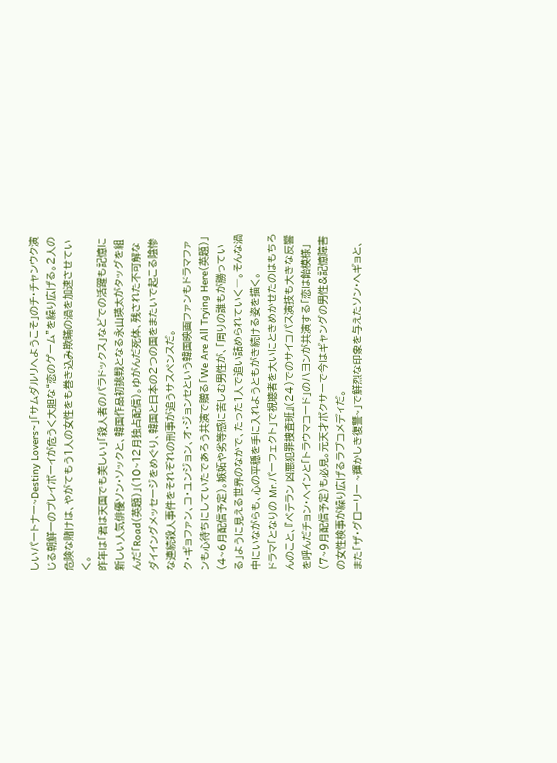しいパートナー~Destiny Lovers~」「サムダルリへようこそ」のチ・チャンウク演じる朝鮮一のプレイボーイが危うく大胆な“恋のゲーム”を繰り広げる。2人の危険な賭けは、やがてもう1人の女性をも巻き込み欺瞞の渦を加速させていく。
昨年は「君は天国でも美しい」「殺人者のパラドックス」などでの活躍も記憶に新しい人気俳優ソン・ソックと、韓国作品初挑戦となる永山瑛太がタッグを組んだ「Road(英題)」(10~12月独占配信)。ゆがんだ死体、残された不可解なダイイングメッセージをめぐり、韓国と日本の2つの国をまたいで起こる陰惨な連続殺人事件をそれぞれの刑事が追うサスペンスだ。
ク・ギョファン、コ・ユンジョン、オ・ジョンセという韓国映画ファンもドラマファンも心待ちにしていたであろう共演で贈る「We Are All Trying Here(英題)」(4~6月配信予定)。嫉妬や劣等感に苦しむ男性が、「周りの誰もが勝っている」ように見える世界のなかで、たった1人で追い詰められていく―。そんな渦中にいながらも、心の平穏を手に入れようともがき続ける姿を描く。
ドラマ「となりの Mr.パーフェクト」で視聴者を大いにときめかせたのはもちろんのこと、『ベテラン 凶悪犯罪捜査班』(24)でのサイコパス演技も大きな反響を呼んだチョン・へインと「トラウマコード」のハヨンが共演する「恋は飴模様」(7~9月配信予定)も必見。元天才ボクサーで今はギャングの男性&記憶障害の女性検事が繰り広げるラブコメディだ。
また「ザ・グローリー ~輝かしき復讐~」で鮮烈な印象を与えたソン・ヘギョと、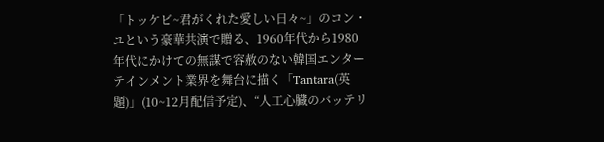「トッケビ~君がくれた愛しい日々~」のコン・ユという豪華共演で贈る、1960年代から1980年代にかけての無謀で容赦のない韓国エンターテインメント業界を舞台に描く「Tantara(英題)」(10~12月配信予定)、“人工心臓のバッテリ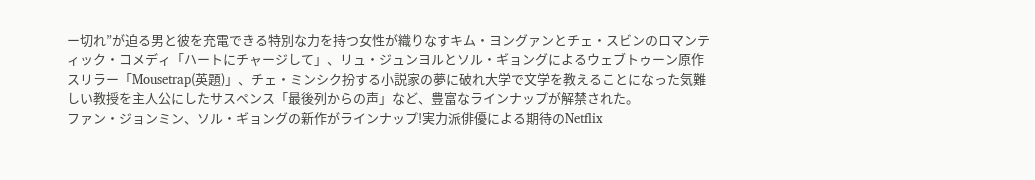ー切れ”が迫る男と彼を充電できる特別な力を持つ女性が織りなすキム・ヨングァンとチェ・スビンのロマンティック・コメディ「ハートにチャージして」、リュ・ジュンヨルとソル・ギョングによるウェブトゥーン原作スリラー「Mousetrap(英題)」、チェ・ミンシク扮する小説家の夢に破れ大学で文学を教えることになった気難しい教授を主人公にしたサスペンス「最後列からの声」など、豊富なラインナップが解禁された。
ファン・ジョンミン、ソル・ギョングの新作がラインナップ!実力派俳優による期待のNetflix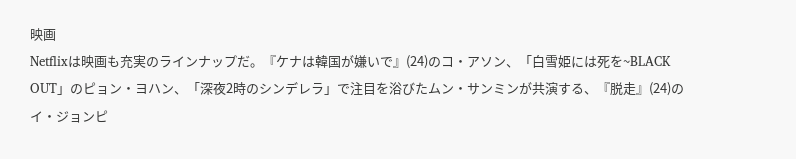映画
Netflixは映画も充実のラインナップだ。『ケナは韓国が嫌いで』(24)のコ・アソン、「白雪姫には死を~BLACK OUT」のピョン・ヨハン、「深夜2時のシンデレラ」で注目を浴びたムン・サンミンが共演する、『脱走』(24)のイ・ジョンピ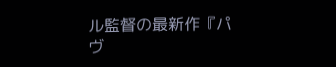ル監督の最新作『パヴ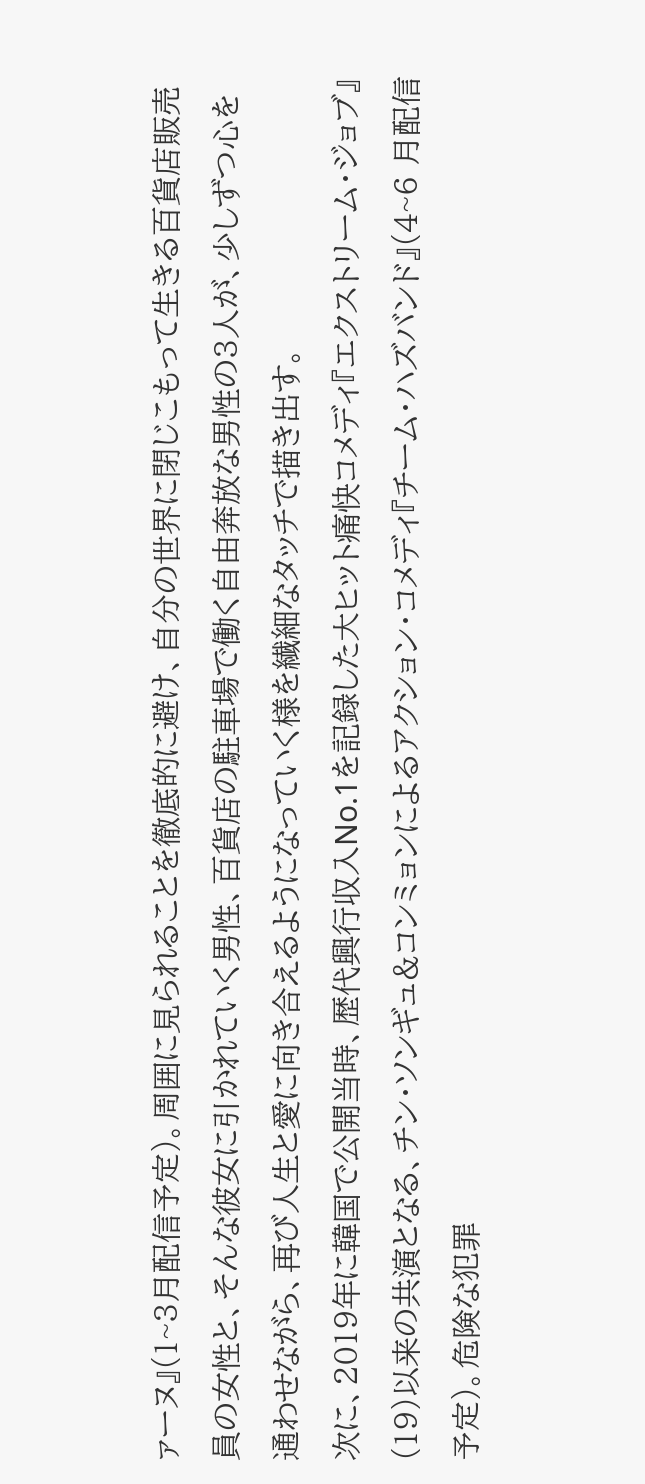ァーヌ』(1~3月配信予定)。周囲に見られることを徹底的に避け、自分の世界に閉じこもって生きる百貨店販売員の女性と、そんな彼女に引かれていく男性、百貨店の駐車場で働く自由奔放な男性の3人が、少しずつ心を通わせながら、再び人生と愛に向き合えるようになっていく様を繊細なタッチで描き出す。
次に、2019年に韓国で公開当時、歴代興行収入No.1を記録した大ヒット痛快コメディ『エクストリーム・ジョブ』(19)以来の共演となる、チン・ソンギュ&コンミョンによるアクション・コメディ『チーム・ハズバンド』(4~6 月配信予定)。危険な犯罪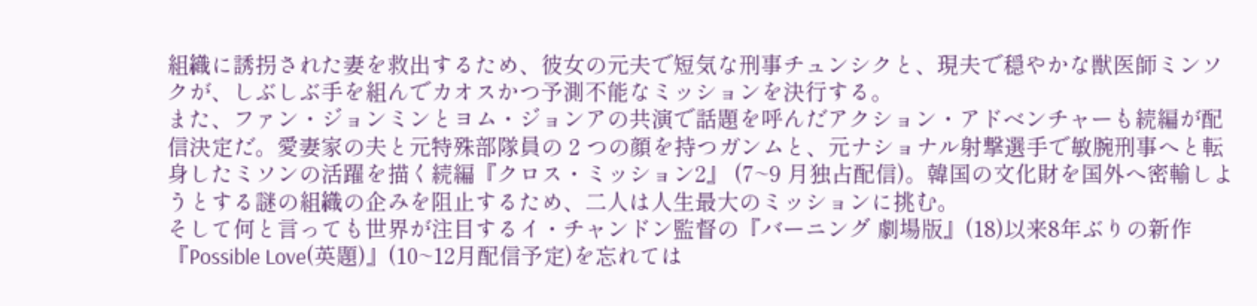組織に誘拐された妻を救出するため、彼女の元夫で短気な刑事チュンシクと、現夫で穏やかな獣医師ミンソクが、しぶしぶ手を組んでカオスかつ予測不能なミッションを決行する。
また、ファン・ジョンミンとヨム・ジョンアの共演で話題を呼んだアクション・アドベンチャーも続編が配信決定だ。愛妻家の夫と元特殊部隊員の 2 つの顔を持つガンムと、元ナショナル射撃選手で敏腕刑事へと転身したミソンの活躍を描く続編『クロス・ミッション2』 (7~9 月独占配信)。韓国の文化財を国外へ密輸しようとする謎の組織の企みを阻止するため、二人は人生最大のミッションに挑む。
そして何と言っても世界が注目するイ・チャンドン監督の『バーニング 劇場版』(18)以来8年ぶりの新作『Possible Love(英題)』(10~12月配信予定)を忘れては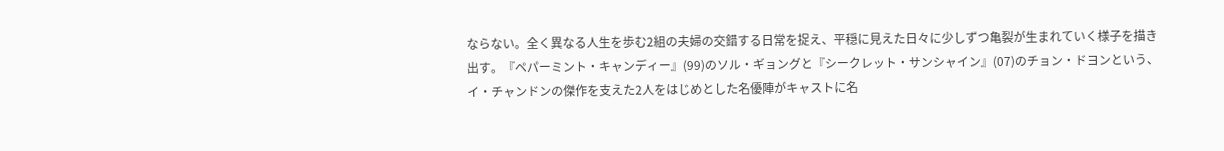ならない。全く異なる人生を歩む2組の夫婦の交錯する日常を捉え、平穏に見えた日々に少しずつ亀裂が生まれていく様子を描き出す。『ペパーミント・キャンディー』(99)のソル・ギョングと『シークレット・サンシャイン』(07)のチョン・ドヨンという、イ・チャンドンの傑作を支えた2人をはじめとした名優陣がキャストに名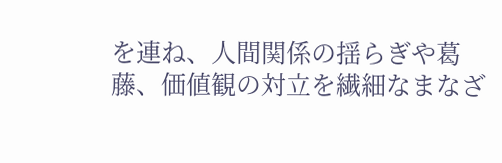を連ね、人間関係の揺らぎや葛藤、価値観の対立を繊細なまなざ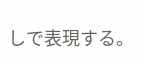しで表現する。